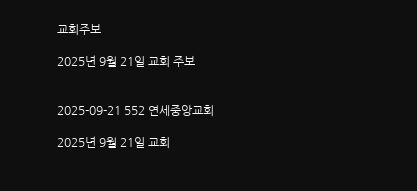교회주보

2025년 9월 21일 교회 주보


2025-09-21 552 연세중앙교회

2025년 9월 21일 교회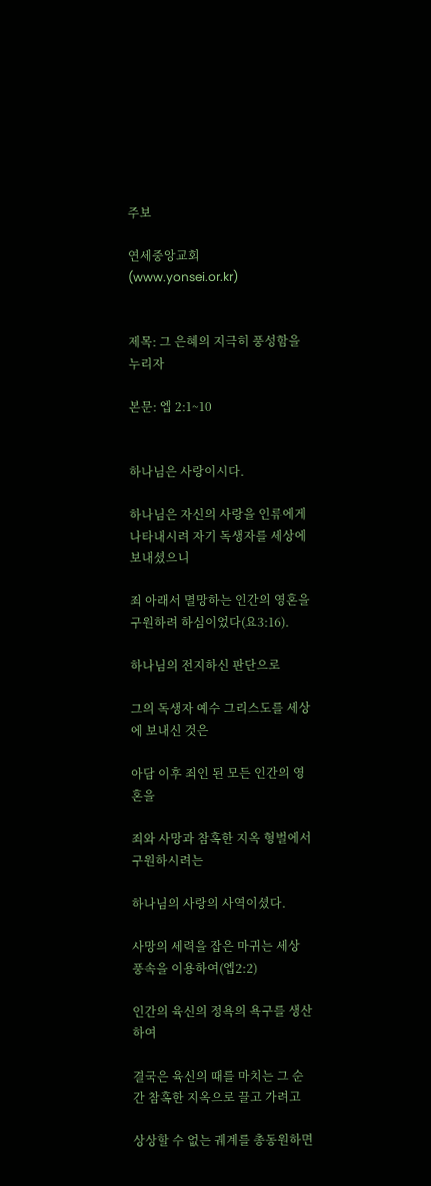주보

연세중앙교회 (www.yonsei.or.kr)


제목: 그 은혜의 지극히 풍성함을 누리자

본문: 엡 2:1~10


하나님은 사랑이시다.

하나님은 자신의 사랑을 인류에게 나타내시려 자기 독생자를 세상에 보내셨으니

죄 아래서 멸망하는 인간의 영혼을 구원하려 하심이었다(요3:16).

하나님의 전지하신 판단으로

그의 독생자 예수 그리스도를 세상에 보내신 것은

아담 이후 죄인 된 모든 인간의 영혼을

죄와 사망과 참혹한 지옥 형벌에서 구원하시려는

하나님의 사랑의 사역이셨다.

사망의 세력을 잡은 마귀는 세상 풍속을 이용하여(엡2:2)

인간의 육신의 정욕의 욕구를 생산하여

결국은 육신의 때를 마치는 그 순간 참혹한 지옥으로 끌고 가려고

상상할 수 없는 궤계를 총동원하면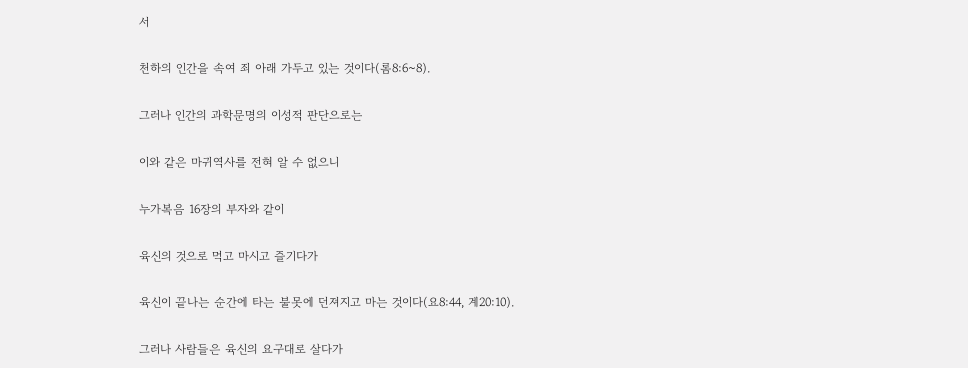서

천하의 인간을 속여 죄 아래 가두고 있는 것이다(롬8:6~8).

그러나 인간의 과학문명의 이성적 판단으로는

이와 같은 마귀역사를 전혀 알 수 없으니

누가복음 16장의 부자와 같이

육신의 것으로 먹고 마시고 즐기다가

육신이 끝나는 순간에 타는 불못에 던져지고 마는 것이다(요8:44, 계20:10).

그러나 사람들은 육신의 요구대로 살다가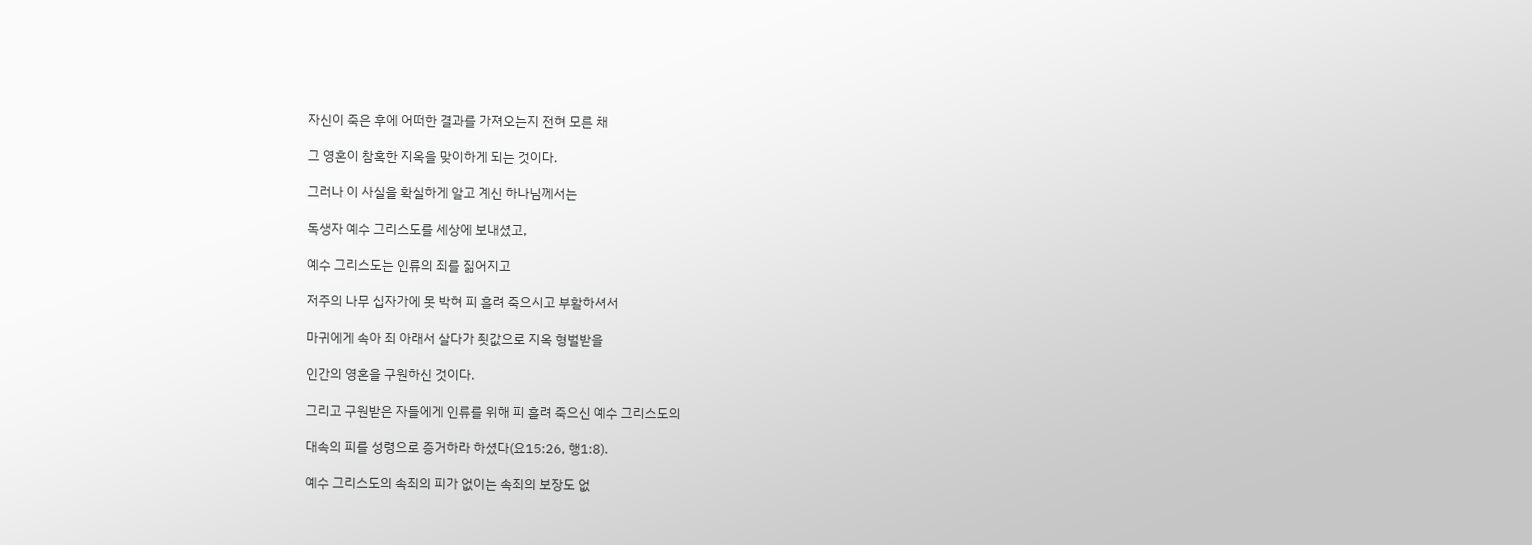자신이 죽은 후에 어떠한 결과를 가져오는지 전혀 모른 채

그 영혼이 참혹한 지옥을 맞이하게 되는 것이다.

그러나 이 사실을 확실하게 알고 계신 하나님께서는

독생자 예수 그리스도를 세상에 보내셨고,

예수 그리스도는 인류의 죄를 짊어지고

저주의 나무 십자가에 못 박혀 피 흘려 죽으시고 부활하셔서

마귀에게 속아 죄 아래서 살다가 죗값으로 지옥 형벌받을

인간의 영혼을 구원하신 것이다.

그리고 구원받은 자들에게 인류를 위해 피 흘려 죽으신 예수 그리스도의

대속의 피를 성령으로 증거하라 하셨다(요15:26, 행1:8).

예수 그리스도의 속죄의 피가 없이는 속죄의 보장도 없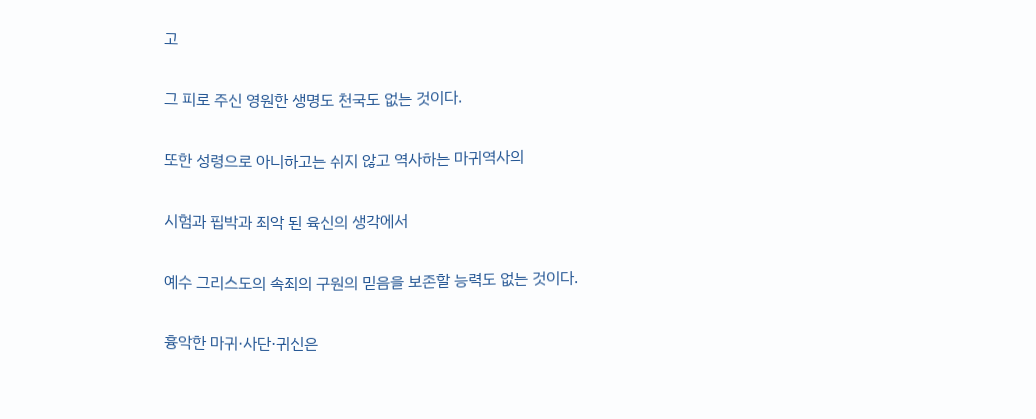고

그 피로 주신 영원한 생명도 천국도 없는 것이다.

또한 성령으로 아니하고는 쉬지 않고 역사하는 마귀역사의

시험과 핍박과 죄악 된 육신의 생각에서

예수 그리스도의 속죄의 구원의 믿음을 보존할 능력도 없는 것이다.

흉악한 마귀·사단·귀신은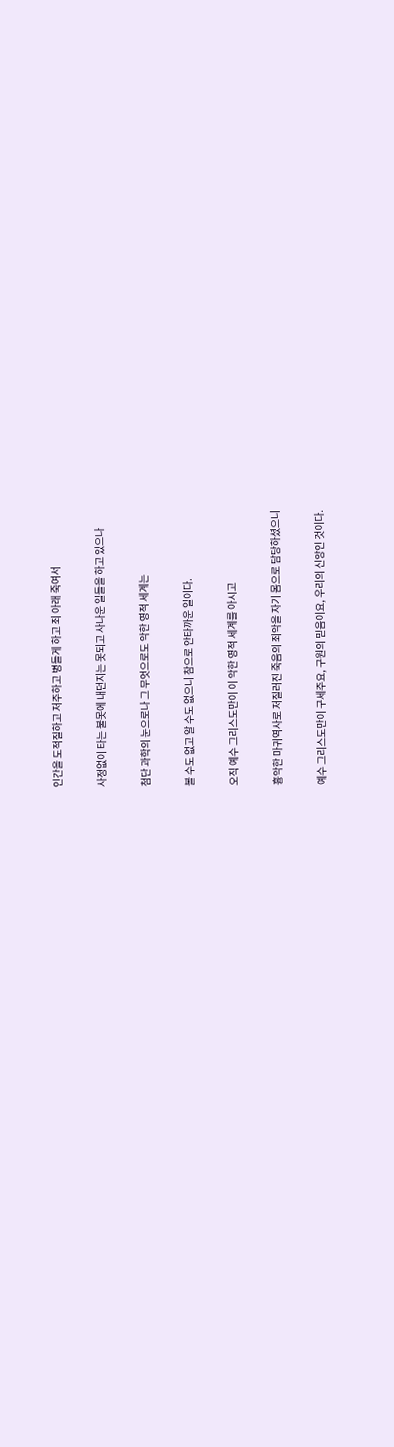인간을 도적질하고 저주하고 병들게 하고 죄 아래 죽여서

사정없이 타는 불못에 내던지는 못되고 사나운 일들을 하고 있으나

첨단 과학의 눈으로나 그 무엇으로도 악한 영적 세계는

볼 수도 없고 알 수도 없으니 참으로 안타까운 일이다.

오직 예수 그리스도만이 이 악한 영적 세계를 아시고

흉악한 마귀역사로 저질러진 죽음의 죄악을 자기 몸으로 담당하셨으니

예수 그리스도만이 구세주요, 구원의 믿음이요, 우리의 신앙인 것이다.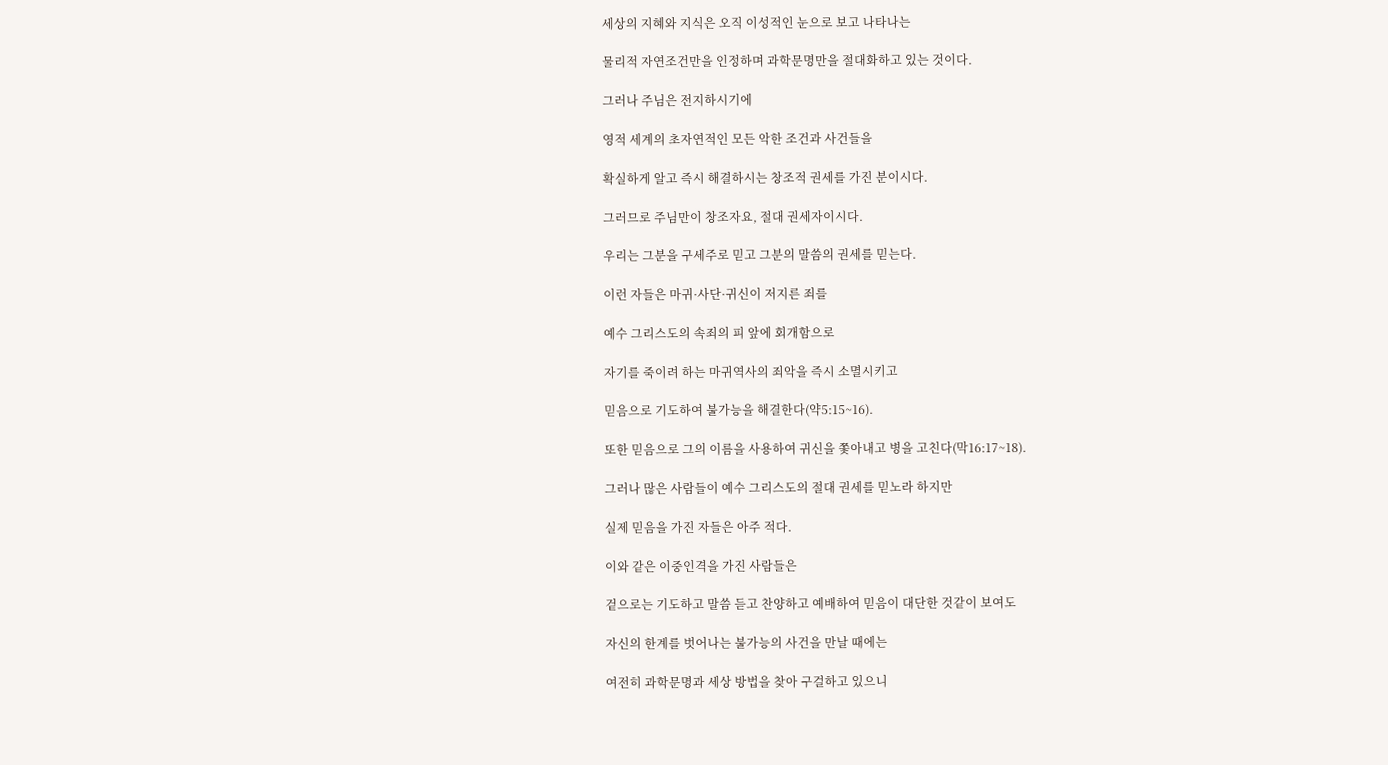세상의 지혜와 지식은 오직 이성적인 눈으로 보고 나타나는

물리적 자연조건만을 인정하며 과학문명만을 절대화하고 있는 것이다.

그러나 주님은 전지하시기에

영적 세계의 초자연적인 모든 악한 조건과 사건들을

확실하게 알고 즉시 해결하시는 창조적 권세를 가진 분이시다.

그러므로 주님만이 창조자요, 절대 권세자이시다.

우리는 그분을 구세주로 믿고 그분의 말씀의 권세를 믿는다.

이런 자들은 마귀·사단·귀신이 저지른 죄를

예수 그리스도의 속죄의 피 앞에 회개함으로

자기를 죽이려 하는 마귀역사의 죄악을 즉시 소멸시키고

믿음으로 기도하여 불가능을 해결한다(약5:15~16).

또한 믿음으로 그의 이름을 사용하여 귀신을 쫓아내고 병을 고친다(막16:17~18).

그러나 많은 사람들이 예수 그리스도의 절대 권세를 믿노라 하지만

실제 믿음을 가진 자들은 아주 적다.

이와 같은 이중인격을 가진 사람들은

겉으로는 기도하고 말씀 듣고 찬양하고 예배하여 믿음이 대단한 것같이 보여도

자신의 한계를 벗어나는 불가능의 사건을 만날 때에는

여전히 과학문명과 세상 방법을 찾아 구걸하고 있으니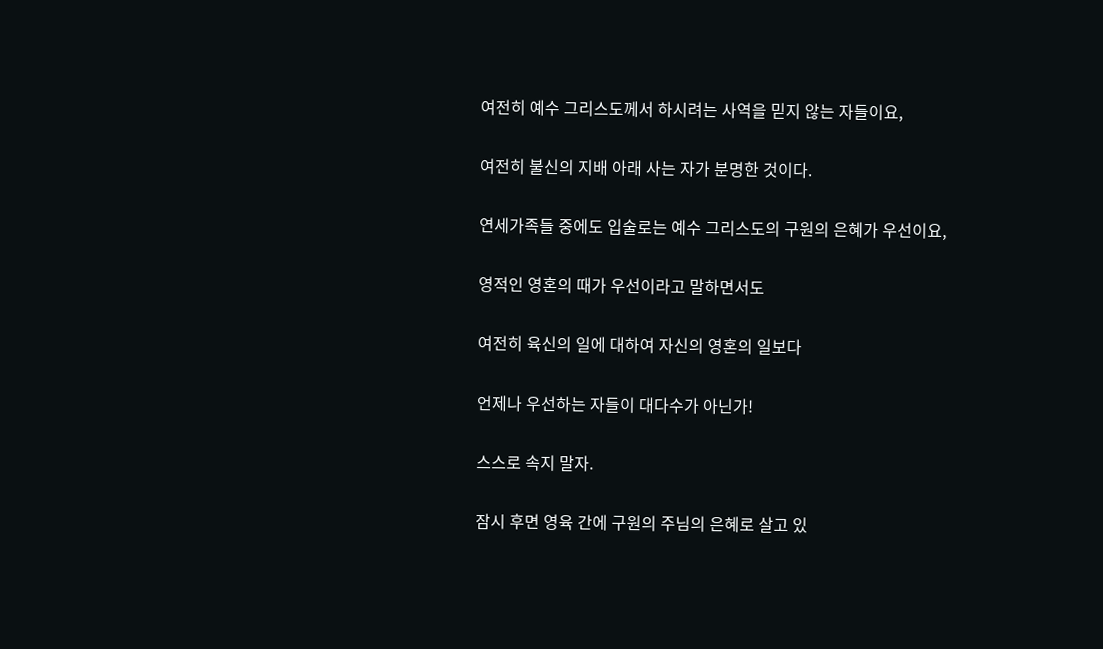여전히 예수 그리스도께서 하시려는 사역을 믿지 않는 자들이요,

여전히 불신의 지배 아래 사는 자가 분명한 것이다.

연세가족들 중에도 입술로는 예수 그리스도의 구원의 은혜가 우선이요,

영적인 영혼의 때가 우선이라고 말하면서도

여전히 육신의 일에 대하여 자신의 영혼의 일보다

언제나 우선하는 자들이 대다수가 아닌가!

스스로 속지 말자.

잠시 후면 영육 간에 구원의 주님의 은혜로 살고 있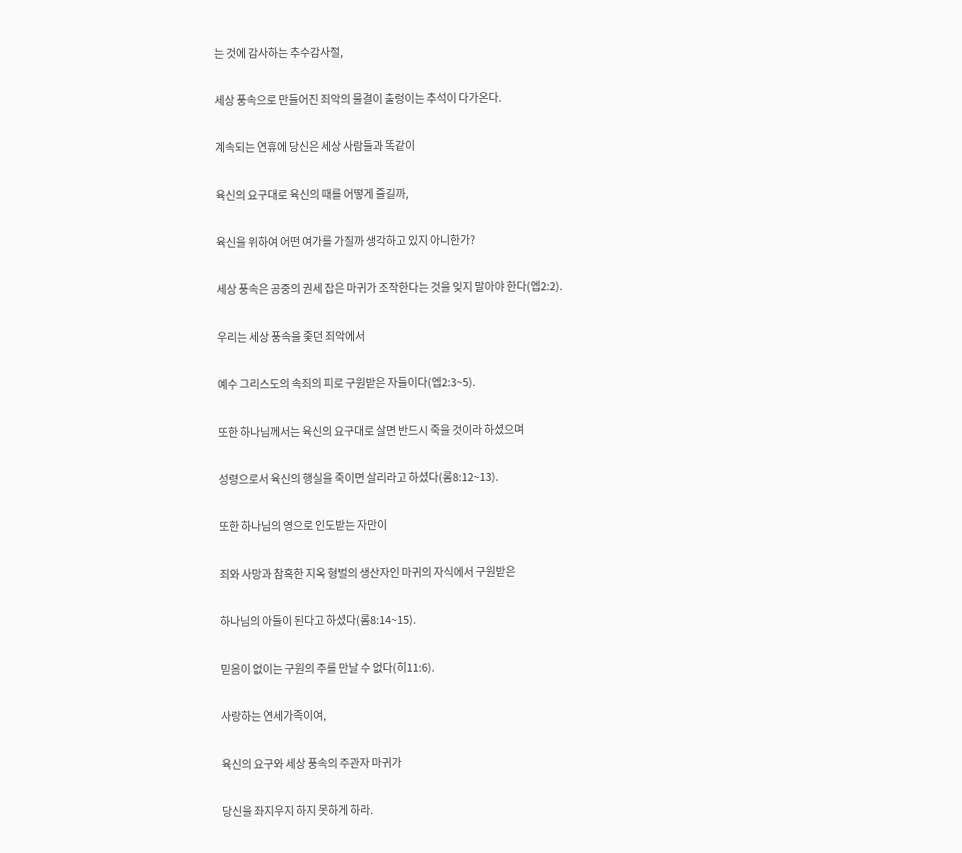는 것에 감사하는 추수감사절,

세상 풍속으로 만들어진 죄악의 물결이 출렁이는 추석이 다가온다.

계속되는 연휴에 당신은 세상 사람들과 똑같이

육신의 요구대로 육신의 때를 어떻게 즐길까,

육신을 위하여 어떤 여가를 가질까 생각하고 있지 아니한가?

세상 풍속은 공중의 권세 잡은 마귀가 조작한다는 것을 잊지 말아야 한다(엡2:2).

우리는 세상 풍속을 좇던 죄악에서

예수 그리스도의 속죄의 피로 구원받은 자들이다(엡2:3~5).

또한 하나님께서는 육신의 요구대로 살면 반드시 죽을 것이라 하셨으며

성령으로서 육신의 행실을 죽이면 살리라고 하셨다(롬8:12~13).

또한 하나님의 영으로 인도받는 자만이

죄와 사망과 참혹한 지옥 형벌의 생산자인 마귀의 자식에서 구원받은

하나님의 아들이 된다고 하셨다(롬8:14~15).

믿음이 없이는 구원의 주를 만날 수 없다(히11:6).

사랑하는 연세가족이여,

육신의 요구와 세상 풍속의 주관자 마귀가

당신을 좌지우지 하지 못하게 하라.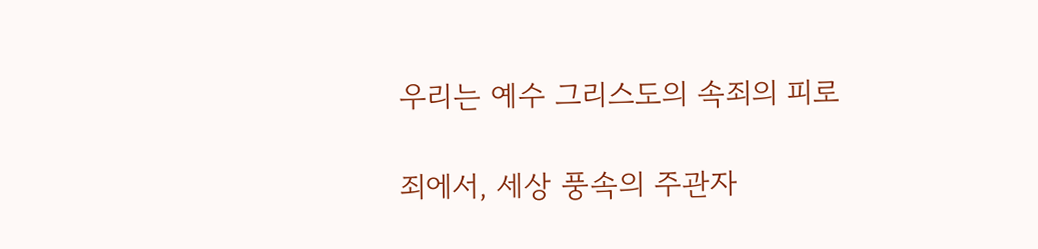우리는 예수 그리스도의 속죄의 피로

죄에서, 세상 풍속의 주관자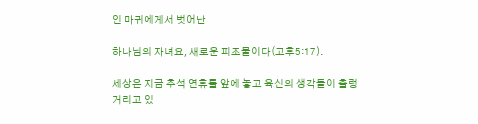인 마귀에게서 벗어난

하나님의 자녀요, 새로운 피조물이다(고후5:17).

세상은 지금 추석 연휴를 앞에 놓고 육신의 생각들이 출렁거리고 있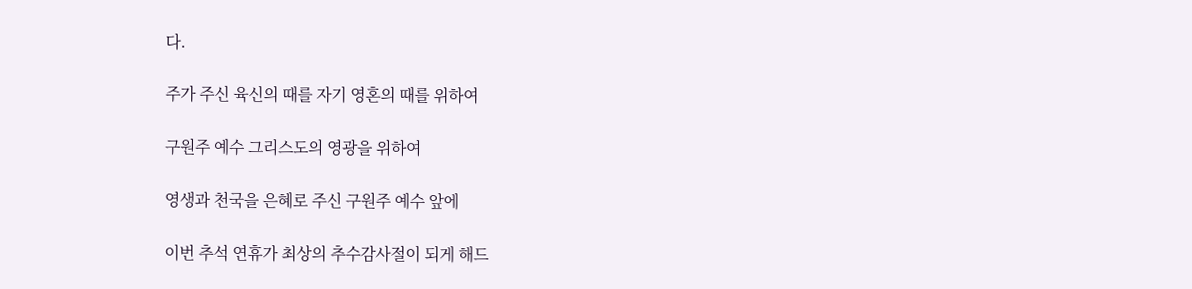다.

주가 주신 육신의 때를 자기 영혼의 때를 위하여

구원주 예수 그리스도의 영광을 위하여

영생과 천국을 은혜로 주신 구원주 예수 앞에

이번 추석 연휴가 최상의 추수감사절이 되게 해드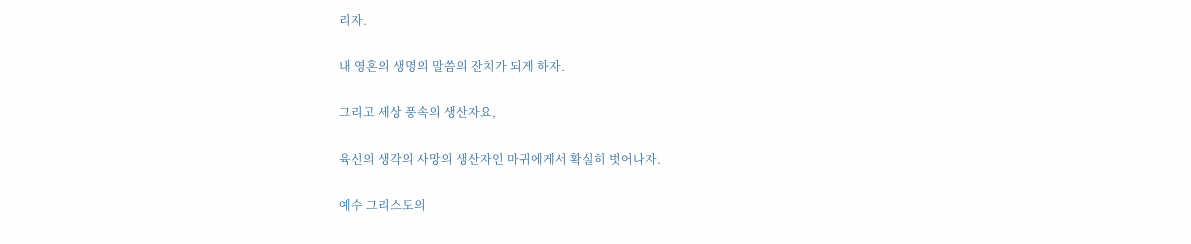리자.

내 영혼의 생명의 말씀의 잔치가 되게 하자.

그리고 세상 풍속의 생산자요,

육신의 생각의 사망의 생산자인 마귀에게서 확실히 벗어나자.

예수 그리스도의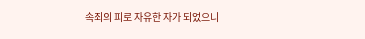속죄의 피로 자유한 자가 되었으니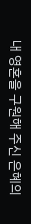내 영혼을 구원해 주신 은혜의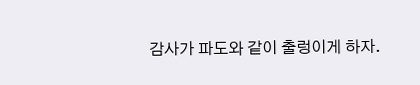감사가 파도와 같이 출렁이게 하자.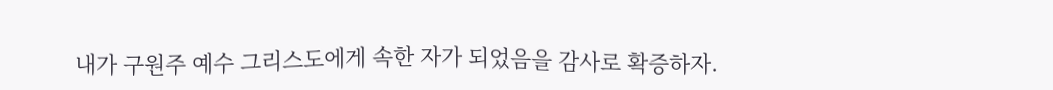내가 구원주 예수 그리스도에게 속한 자가 되었음을 감사로 확증하자.